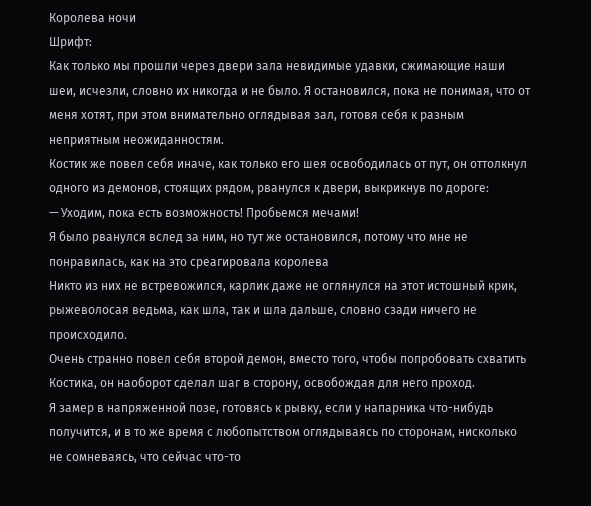Королева ночи
Шрифт:
Как только мы прошли через двери зала невидимые удавки, сжимающие наши шеи, исчезли, словно их никогда и не было. Я остановился, пока не понимая, что от меня хотят, при этом внимательно оглядывая зал, готовя себя к разным неприятным неожиданностям.
Костик же повел себя иначе, как только его шея освободилась от пут, он оттолкнул одного из демонов, стоящих рядом, рванулся к двери, выкрикнув по дороге:
— Уходим, пока есть возможность! Пробьемся мечами!
Я было рванулся вслед за ним, но тут же остановился, потому что мне не понравилась, как на это среагировала королева
Никто из них не встревожился, карлик даже не оглянулся на этот истошный крик, рыжеволосая ведьма, как шла, так и шла дальше, словно сзади ничего не происходило.
Очень странно повел себя второй демон, вместо того, чтобы попробовать схватить Костика, он наоборот сделал шаг в сторону, освобождая для него проход.
Я замер в напряженной позе, готовясь к рывку, если у напарника что-нибудь получится, и в то же время с любопытством оглядываясь по сторонам, нисколько не сомневаясь, что сейчас что-то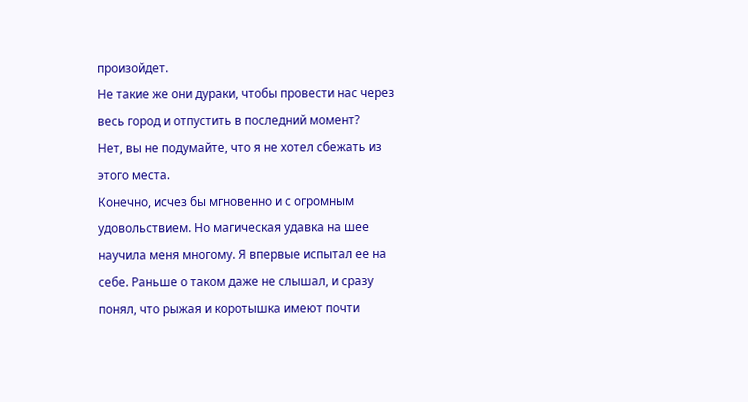произойдет.
Не такие же они дураки, чтобы провести нас через весь город и отпустить в последний момент?
Нет, вы не подумайте, что я не хотел сбежать из этого места.
Конечно, исчез бы мгновенно и с огромным удовольствием. Но магическая удавка на шее научила меня многому. Я впервые испытал ее на себе. Раньше о таком даже не слышал, и сразу понял, что рыжая и коротышка имеют почти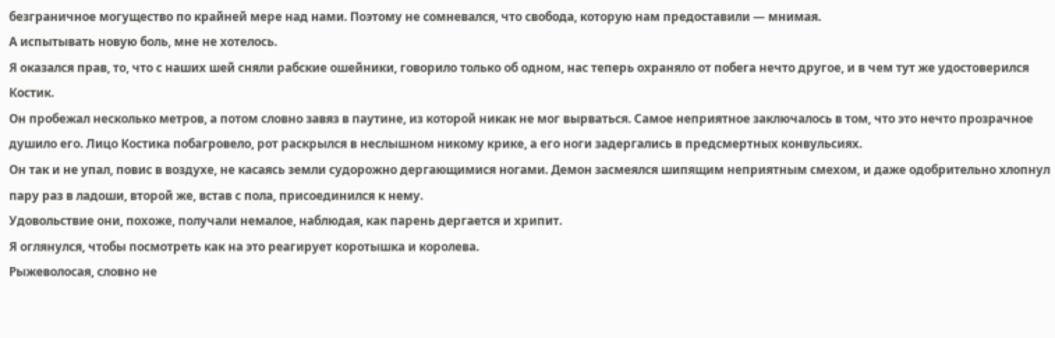безграничное могущество по крайней мере над нами. Поэтому не сомневался, что свобода, которую нам предоставили — мнимая.
А испытывать новую боль, мне не хотелось.
Я оказался прав, то, что с наших шей сняли рабские ошейники, говорило только об одном, нас теперь охраняло от побега нечто другое, и в чем тут же удостоверился Костик.
Он пробежал несколько метров, а потом словно завяз в паутине, из которой никак не мог вырваться. Самое неприятное заключалось в том, что это нечто прозрачное душило его. Лицо Костика побагровело, рот раскрылся в неслышном никому крике, а его ноги задергались в предсмертных конвульсиях.
Он так и не упал, повис в воздухе, не касаясь земли судорожно дергающимися ногами. Демон засмеялся шипящим неприятным смехом, и даже одобрительно хлопнул пару раз в ладоши, второй же, встав с пола, присоединился к нему.
Удовольствие они, похоже, получали немалое, наблюдая, как парень дергается и хрипит.
Я оглянулся, чтобы посмотреть как на это реагирует коротышка и королева.
Рыжеволосая, словно не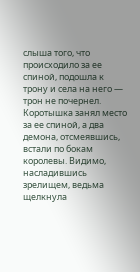слыша того, что происходило за ее спиной, подошла к трону и села на него — трон не почернел.
Коротышка занял место за ее спиной, а два демона, отсмеявшись, встали по бокам королевы. Видимо, насладившись зрелищем, ведьма щелкнула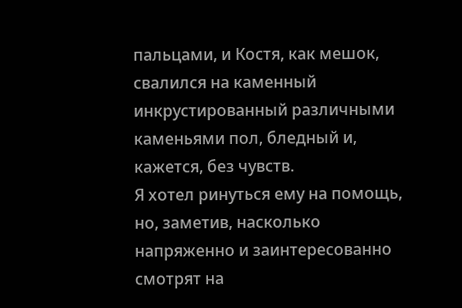пальцами, и Костя, как мешок, свалился на каменный инкрустированный различными каменьями пол, бледный и, кажется, без чувств.
Я хотел ринуться ему на помощь, но, заметив, насколько напряженно и заинтересованно смотрят на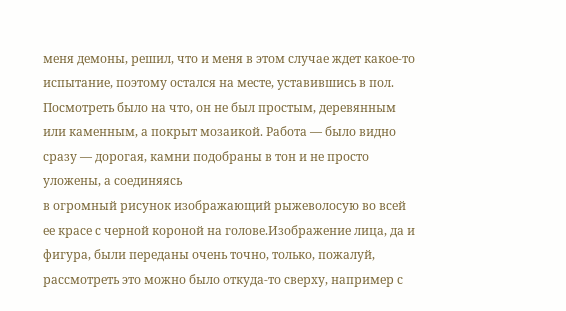меня демоны, решил, что и меня в этом случае ждет какое-то испытание, поэтому остался на месте, уставившись в пол.
Посмотреть было на что, он не был простым, деревянным или каменным, а покрыт мозаикой. Работа — было видно сразу — дорогая, камни подобраны в тон и не просто уложены, а соединяясь
в огромный рисунок изображающий рыжеволосую во всей ее красе с черной короной на голове.Изображение лица, да и фигура, были переданы очень точно, только, пожалуй, рассмотреть это можно было откуда-то сверху, например с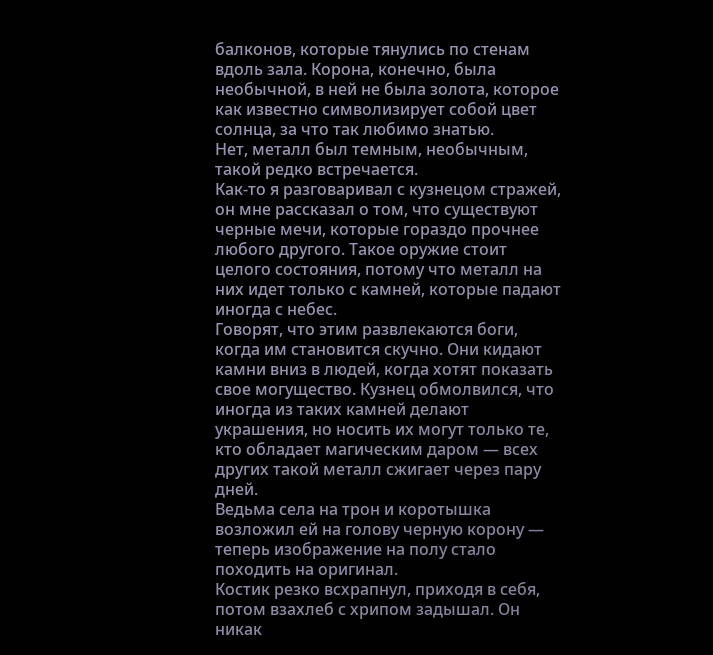балконов, которые тянулись по стенам вдоль зала. Корона, конечно, была необычной, в ней не была золота, которое как известно символизирует собой цвет солнца, за что так любимо знатью.
Нет, металл был темным, необычным, такой редко встречается.
Как-то я разговаривал с кузнецом стражей, он мне рассказал о том, что существуют черные мечи, которые гораздо прочнее любого другого. Такое оружие стоит целого состояния, потому что металл на них идет только с камней, которые падают иногда с небес.
Говорят, что этим развлекаются боги, когда им становится скучно. Они кидают камни вниз в людей, когда хотят показать свое могущество. Кузнец обмолвился, что иногда из таких камней делают украшения, но носить их могут только те, кто обладает магическим даром — всех других такой металл сжигает через пару дней.
Ведьма села на трон и коротышка возложил ей на голову черную корону — теперь изображение на полу стало походить на оригинал.
Костик резко всхрапнул, приходя в себя, потом взахлеб с хрипом задышал. Он никак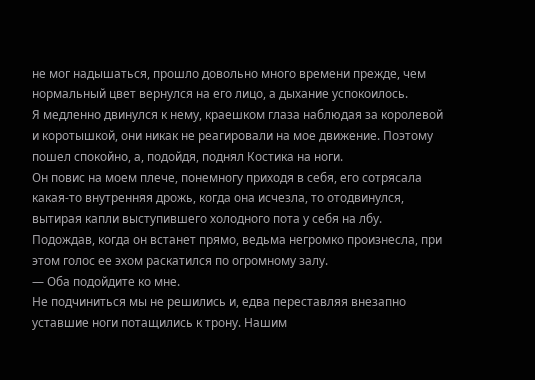не мог надышаться, прошло довольно много времени прежде, чем нормальный цвет вернулся на его лицо, а дыхание успокоилось.
Я медленно двинулся к нему, краешком глаза наблюдая за королевой и коротышкой, они никак не реагировали на мое движение. Поэтому пошел спокойно, а, подойдя, поднял Костика на ноги.
Он повис на моем плече, понемногу приходя в себя, его сотрясала какая-то внутренняя дрожь, когда она исчезла, то отодвинулся, вытирая капли выступившего холодного пота у себя на лбу.
Подождав, когда он встанет прямо, ведьма негромко произнесла, при этом голос ее эхом раскатился по огромному залу.
— Оба подойдите ко мне.
Не подчиниться мы не решились и, едва переставляя внезапно уставшие ноги потащились к трону. Нашим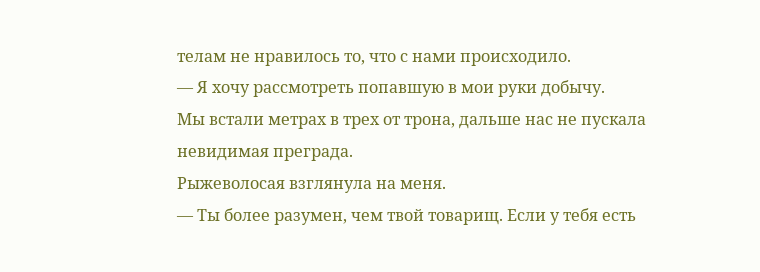телам не нравилось то, что с нами происходило.
— Я хочу рассмотреть попавшую в мои руки добычу.
Мы встали метрах в трех от трона, дальше нас не пускала невидимая преграда.
Рыжеволосая взглянула на меня.
— Ты более разумен, чем твой товарищ. Если у тебя есть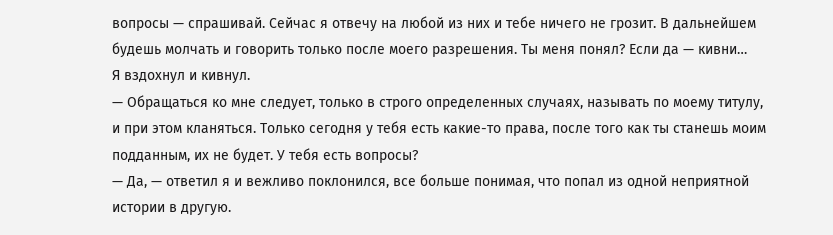вопросы — спрашивай. Сейчас я отвечу на любой из них и тебе ничего не грозит. В дальнейшем будешь молчать и говорить только после моего разрешения. Ты меня понял? Если да — кивни…
Я вздохнул и кивнул.
— Обращаться ко мне следует, только в строго определенных случаях, называть по моему титулу, и при этом кланяться. Только сегодня у тебя есть какие-то права, после того как ты станешь моим подданным, их не будет. У тебя есть вопросы?
— Да, — ответил я и вежливо поклонился, все больше понимая, что попал из одной неприятной истории в другую.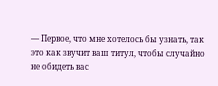— Первое, что мне хотелось бы узнать, так это как звучит ваш титул, чтобы случайно не обидеть вас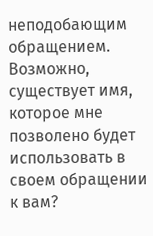неподобающим обращением. Возможно, существует имя, которое мне позволено будет использовать в своем обращении к вам?